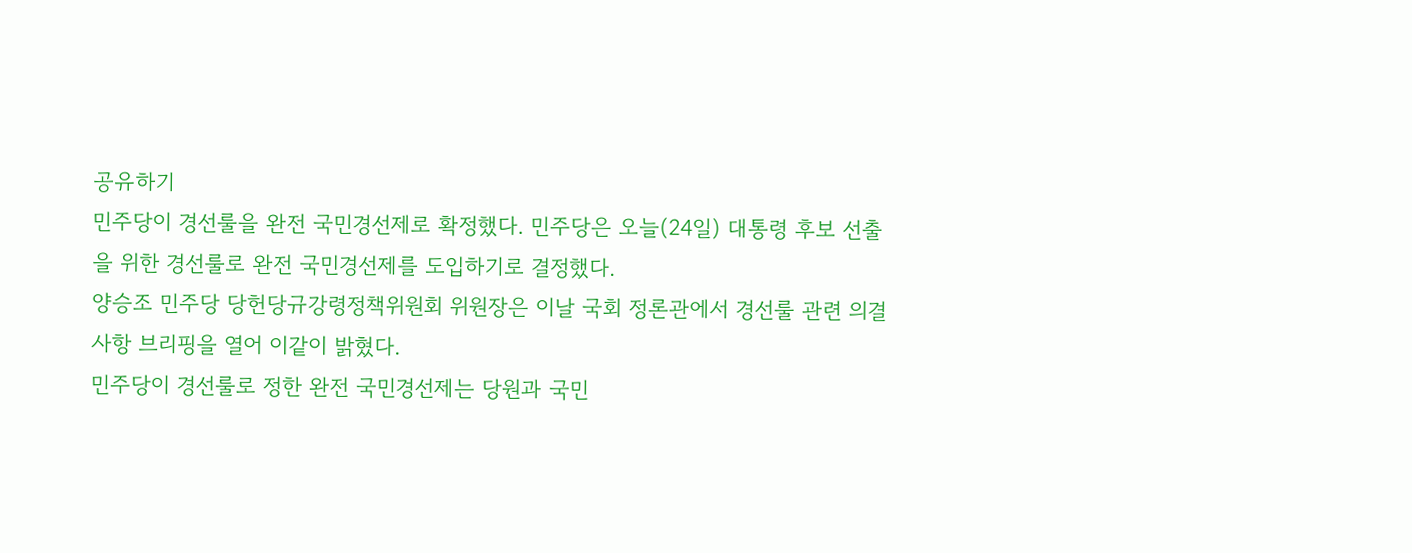공유하기
민주당이 경선룰을 완전 국민경선제로 확정했다. 민주당은 오늘(24일) 대통령 후보 선출을 위한 경선룰로 완전 국민경선제를 도입하기로 결정했다.
양승조 민주당 당헌당규강령정책위원회 위원장은 이날 국회 정론관에서 경선룰 관련 의결사항 브리핑을 열어 이같이 밝혔다.
민주당이 경선룰로 정한 완전 국민경선제는 당원과 국민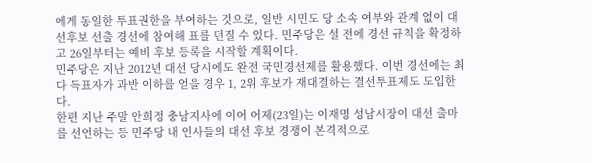에게 동일한 투표권한을 부여하는 것으로, 일반 시민도 당 소속 여부와 관계 없이 대선후보 선출 경선에 참여해 표를 던질 수 있다. 민주당은 설 전에 경선 규칙을 확정하고 26일부터는 예비 후보 등록을 시작할 계획이다.
민주당은 지난 2012년 대선 당시에도 완전 국민경선제를 활용했다. 이번 경선에는 최다 득표자가 과반 이하를 얻을 경우 1, 2위 후보가 재대결하는 결선투표제도 도입한다.
한편 지난 주말 안희정 충남지사에 이어 어제(23일)는 이재명 성남시장이 대선 출마를 선언하는 등 민주당 내 인사들의 대선 후보 경쟁이 본격적으로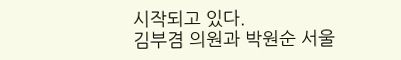시작되고 있다.
김부겸 의원과 박원순 서울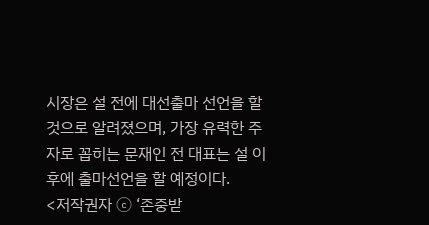시장은 설 전에 대선출마 선언을 할 것으로 알려졌으며, 가장 유력한 주자로 꼽히는 문재인 전 대표는 설 이후에 출마선언을 할 예정이다.
<저작권자 ⓒ ‘존중받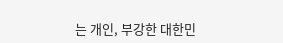는 개인, 부강한 대한민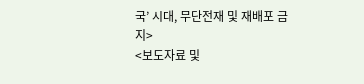국’ 시대, 무단전재 및 재배포 금지>
<보도자료 및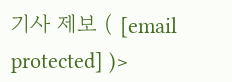기사 제보 ( [email protected] )>